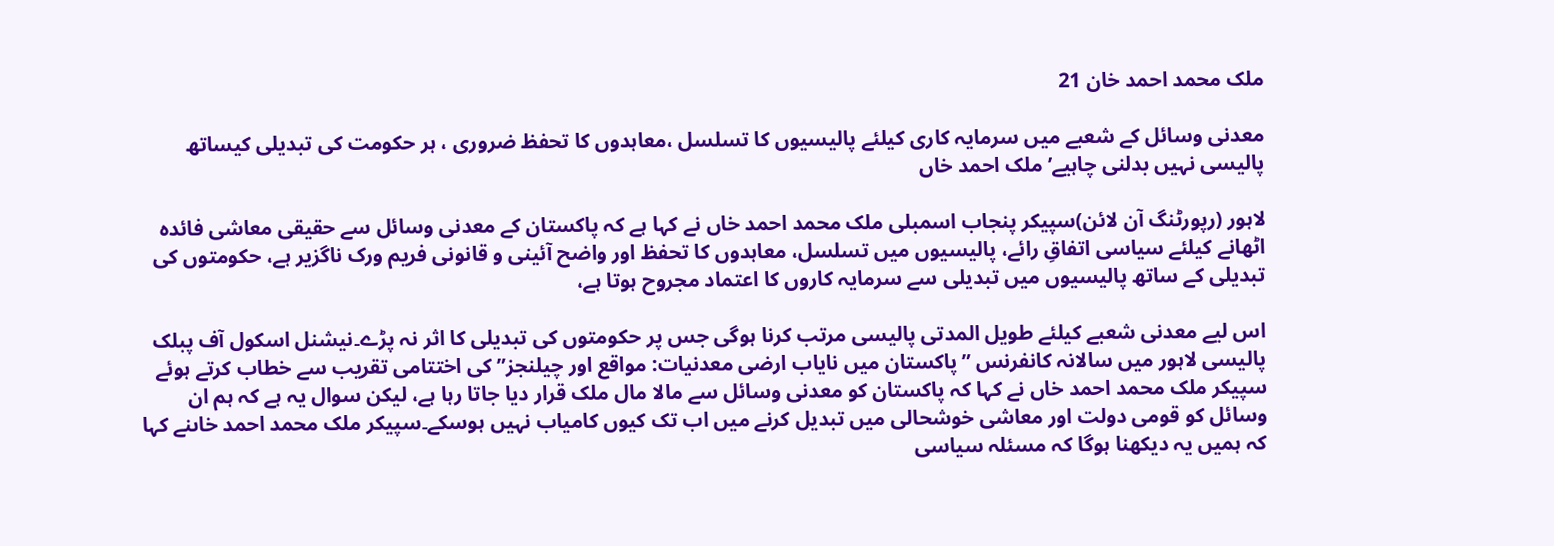ملک محمد احمد خان 21

معدنی وسائل کے شعبے میں سرمایہ کاری کیلئے پالیسیوں کا تسلسل ،معاہدوں کا تحفظ ضروری ، ہر حکومت کی تبدیلی کیساتھ پالیسی نہیں بدلنی چاہیے’ملک احمد خاں

لاہور (رپورٹنگ آن لائن)سپیکر پنجاب اسمبلی ملک محمد احمد خاں نے کہا ہے کہ پاکستان کے معدنی وسائل سے حقیقی معاشی فائدہ اٹھانے کیلئے سیاسی اتفاقِ رائے، پالیسیوں میں تسلسل، معاہدوں کا تحفظ اور واضح آئینی و قانونی فریم ورک ناگزیر ہے، حکومتوں کی تبدیلی کے ساتھ پالیسیوں میں تبدیلی سے سرمایہ کاروں کا اعتماد مجروح ہوتا ہے،

اس لیے معدنی شعبے کیلئے طویل المدتی پالیسی مرتب کرنا ہوگی جس پر حکومتوں کی تبدیلی کا اثر نہ پڑے۔نیشنل اسکول آف پبلک پالیسی لاہور میں سالانہ کانفرنس ”پاکستان میں نایاب ارضی معدنیات: مواقع اور چیلنجز” کی اختتامی تقریب سے خطاب کرتے ہوئے سپیکر ملک محمد احمد خاں نے کہا کہ پاکستان کو معدنی وسائل سے مالا مال ملک قرار دیا جاتا رہا ہے، لیکن سوال یہ ہے کہ ہم ان وسائل کو قومی دولت اور معاشی خوشحالی میں تبدیل کرنے میں اب تک کیوں کامیاب نہیں ہوسکے۔سپیکر ملک محمد احمد خاںنے کہا کہ ہمیں یہ دیکھنا ہوگا کہ مسئلہ سیاسی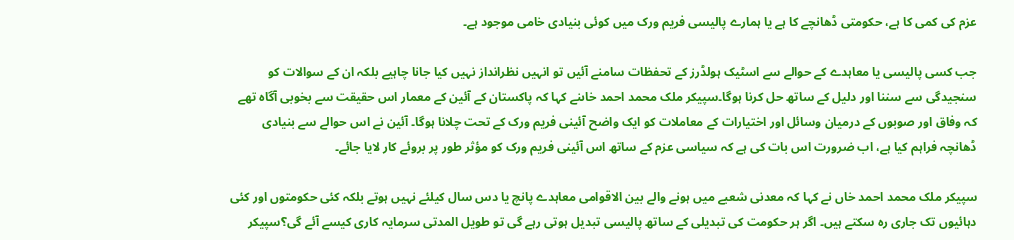عزم کی کمی کا ہے، حکومتی ڈھانچے کا ہے یا ہمارے پالیسی فریم ورک میں کوئی بنیادی خامی موجود ہے۔

جب کسی پالیسی یا معاہدے کے حوالے سے اسٹیک ہولڈرز کے تحفظات سامنے آئیں تو انہیں نظرانداز نہیں کیا جانا چاہیے بلکہ ان کے سوالات کو سنجیدگی سے سننا اور دلیل کے ساتھ حل کرنا ہوگا۔سپیکر ملک محمد احمد خاںنے کہا کہ پاکستان کے آئین کے معمار اس حقیقت سے بخوبی آگاہ تھے کہ وفاق اور صوبوں کے درمیان وسائل اور اختیارات کے معاملات کو ایک واضح آئینی فریم ورک کے تحت چلانا ہوگا۔ آئین نے اس حوالے سے بنیادی ڈھانچہ فراہم کیا ہے، اب ضرورت اس بات کی ہے کہ سیاسی عزم کے ساتھ اس آئینی فریم ورک کو مؤثر طور پر بروئے کار لایا جائے۔

سپیکر ملک محمد احمد خاں نے کہا کہ معدنی شعبے میں ہونے والے بین الاقوامی معاہدے پانچ یا دس سال کیلئے نہیں ہوتے بلکہ کئی حکومتوں اور کئی دہائیوں تک جاری رہ سکتے ہیں۔ اگر ہر حکومت کی تبدیلی کے ساتھ پالیسی تبدیل ہوتی رہے گی تو طویل المدتی سرمایہ کاری کیسے آئے گی؟سپیکر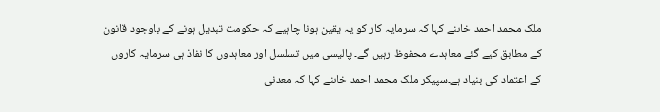ملک محمد احمد خاںنے کہا کہ سرمایہ کار کو یہ یقین ہونا چاہیے کہ حکومت تبدیل ہونے کے باوجود قانون کے مطابق کیے گئے معاہدے محفوظ رہیں گے۔ پالیسی میں تسلسل اور معاہدوں کا نفاذ ہی سرمایہ کاروں کے اعتماد کی بنیاد ہے۔سپیکر ملک محمد احمد خاںنے کہا کہ معدنی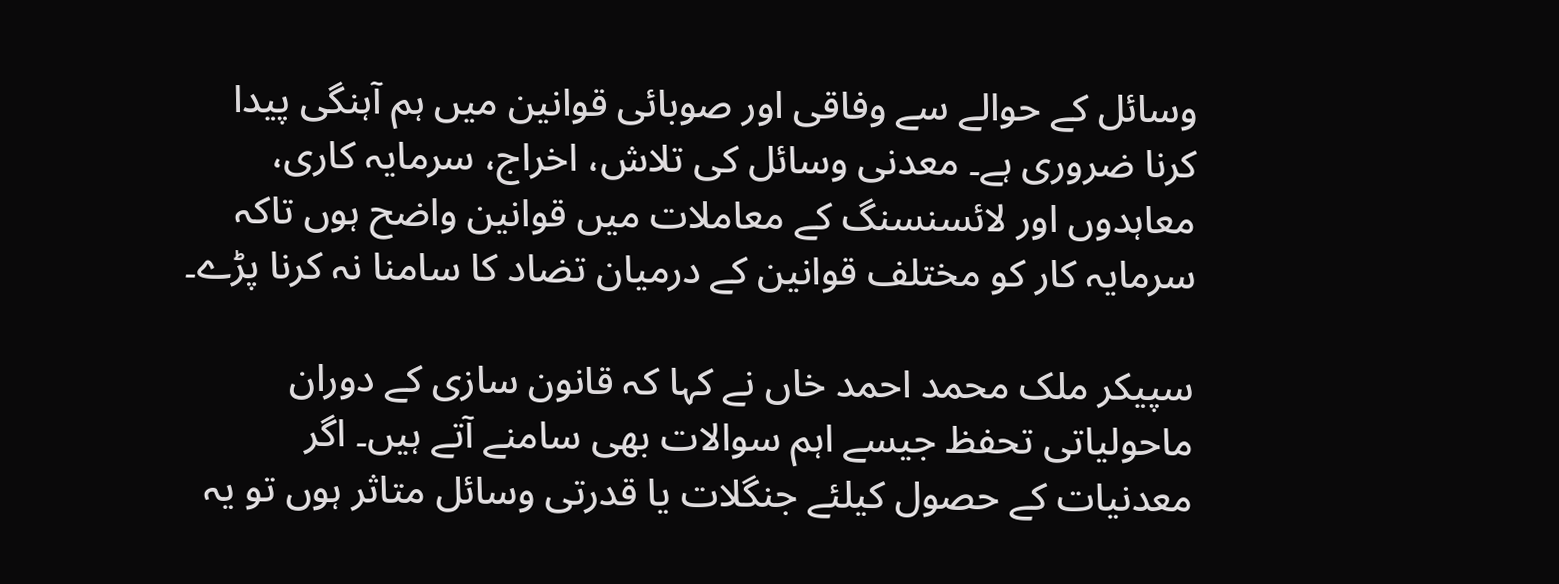وسائل کے حوالے سے وفاقی اور صوبائی قوانین میں ہم آہنگی پیدا کرنا ضروری ہے۔ معدنی وسائل کی تلاش، اخراج، سرمایہ کاری، معاہدوں اور لائسنسنگ کے معاملات میں قوانین واضح ہوں تاکہ سرمایہ کار کو مختلف قوانین کے درمیان تضاد کا سامنا نہ کرنا پڑے۔

سپیکر ملک محمد احمد خاں نے کہا کہ قانون سازی کے دوران ماحولیاتی تحفظ جیسے اہم سوالات بھی سامنے آتے ہیں۔ اگر معدنیات کے حصول کیلئے جنگلات یا قدرتی وسائل متاثر ہوں تو یہ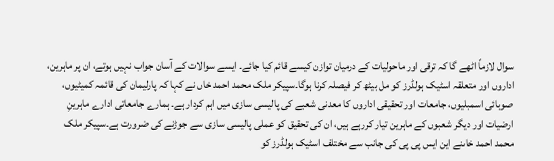سوال لازماً اٹھے گا کہ ترقی اور ماحولیات کے درمیان توازن کیسے قائم کیا جائے۔ ایسے سوالات کے آسان جواب نہیں ہوتے، ان پر ماہرین، اداروں اور متعلقہ اسٹیک ہولڈرز کو مل بیٹھ کر فیصلہ کرنا ہوگا۔سپیکر ملک محمد احمد خاں نے کہا کہ پارلیمان کی قائمہ کمیٹیوں، صوبائی اسمبلیوں، جامعات اور تحقیقی اداروں کا معدنی شعبے کی پالیسی سازی میں اہم کردار ہے۔ ہمارے جامعاتی ادارے ماہرینِ ارضیات اور دیگر شعبوں کے ماہرین تیار کررہے ہیں، ان کی تحقیق کو عملی پالیسی سازی سے جوڑنے کی ضرورت ہے۔سپیکر ملک محمد احمد خاںنے این ایس پی پی کی جانب سے مختلف اسٹیک ہولڈرز کو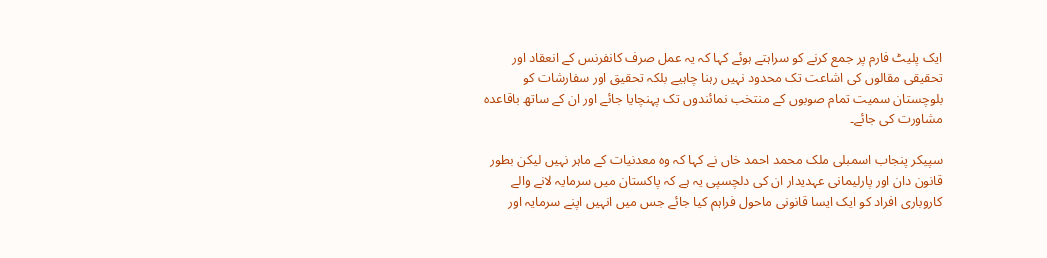ایک پلیٹ فارم پر جمع کرنے کو سراہتے ہوئے کہا کہ یہ عمل صرف کانفرنس کے انعقاد اور تحقیقی مقالوں کی اشاعت تک محدود نہیں رہنا چاہیے بلکہ تحقیق اور سفارشات کو بلوچستان سمیت تمام صوبوں کے منتخب نمائندوں تک پہنچایا جائے اور ان کے ساتھ باقاعدہ مشاورت کی جائے۔

سپیکر پنجاب اسمبلی ملک محمد احمد خاں نے کہا کہ وہ معدنیات کے ماہر نہیں لیکن بطور قانون دان اور پارلیمانی عہدیدار ان کی دلچسپی یہ ہے کہ پاکستان میں سرمایہ لانے والے کاروباری افراد کو ایک ایسا قانونی ماحول فراہم کیا جائے جس میں انہیں اپنے سرمایہ اور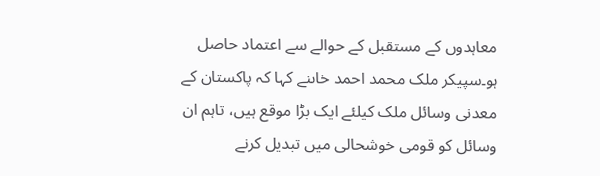معاہدوں کے مستقبل کے حوالے سے اعتماد حاصل ہو۔سپیکر ملک محمد احمد خاںنے کہا کہ پاکستان کے معدنی وسائل ملک کیلئے ایک بڑا موقع ہیں، تاہم ان وسائل کو قومی خوشحالی میں تبدیل کرنے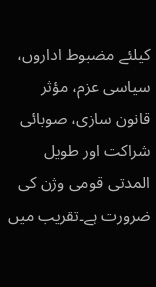کیلئے مضبوط اداروں، سیاسی عزم، مؤثر قانون سازی، صوبائی شراکت اور طویل المدتی قومی وژن کی ضرورت ہے۔تقریب میں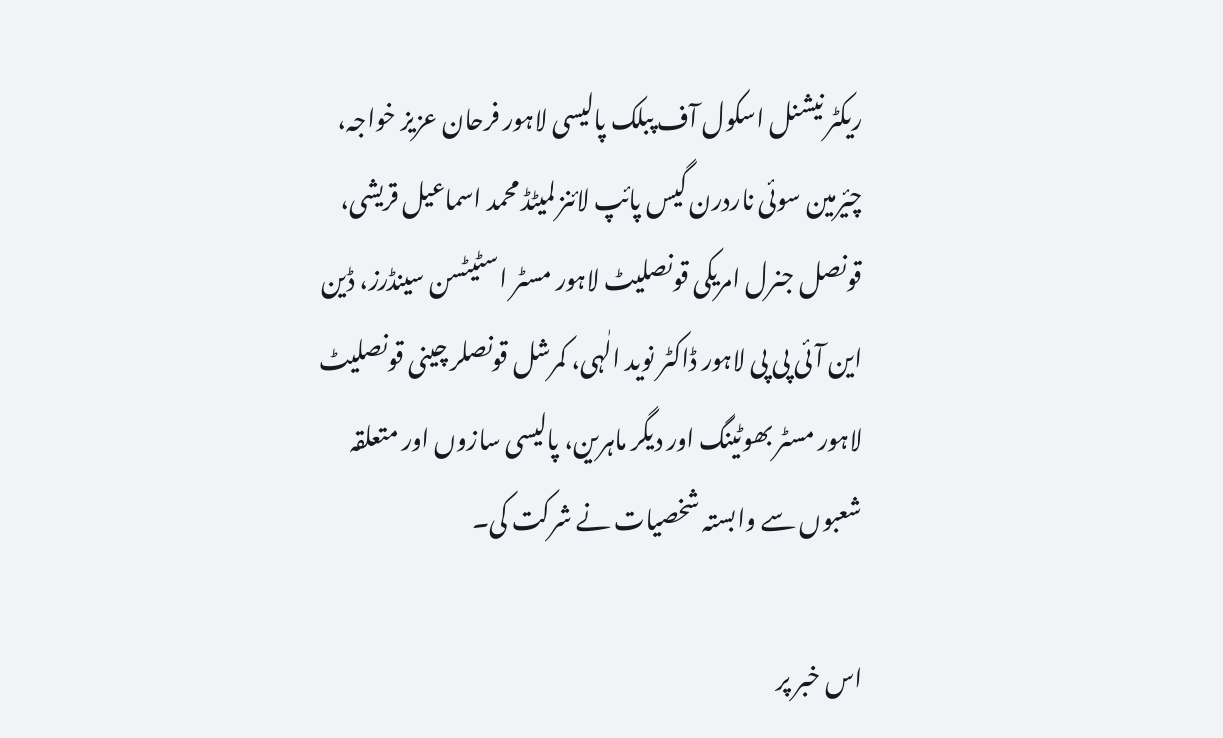ریکٹر نیشنل اسکول آف پبلک پالیسی لاہور فرحان عزیز خواجہ، چیٔرمین سوئی ناردرن گیس پائپ لائنز لمیٹڈ محمد اسماعیل قریشی، قونصل جنرل امریکی قونصلیٹ لاہور مسٹر اسٹیٹسن سینڈرز، ڈین این آئی پی پی لاہور ڈاکٹر نوید الٰہی، کمرشل قونصلر چینی قونصلیٹ لاہور مسٹر بھوٹینگ اور دیگر ماہرین، پالیسی سازوں اور متعلقہ شعبوں سے وابستہ شخصیات نے شرکت کی۔

اس خبر پر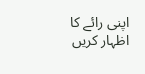اپنی رائے کا اظہار کریں